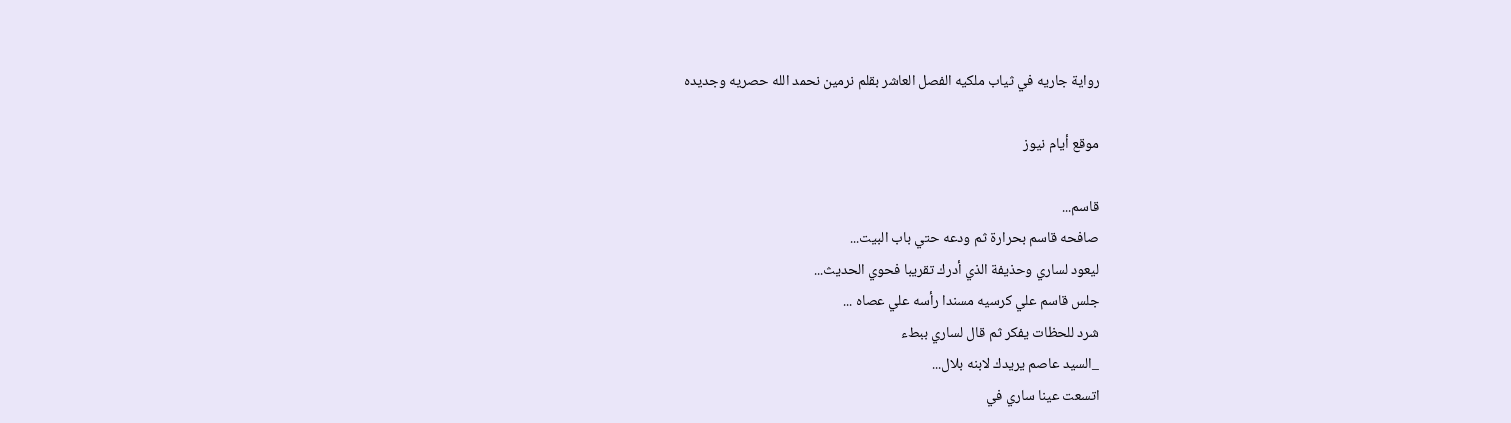رواية جاريه في ثياب ملكيه الفصل العاشر بقلم نرمين نحمد الله حصريه وجديده

موقع أيام نيوز

قاسم...
صافحه قاسم بحرارة ثم ودعه حتي باب البيت...
ليعود لساري وحذيفة الذي أدرك تقريبا فحوي الحديث...
جلس قاسم علي كرسيه مسندا رأسه علي عصاه ...
شرد للحظات يفكر ثم قال لساري ببطء
_السيد عاصم يريدك لابنه بلال...
اتسعت عينا ساري في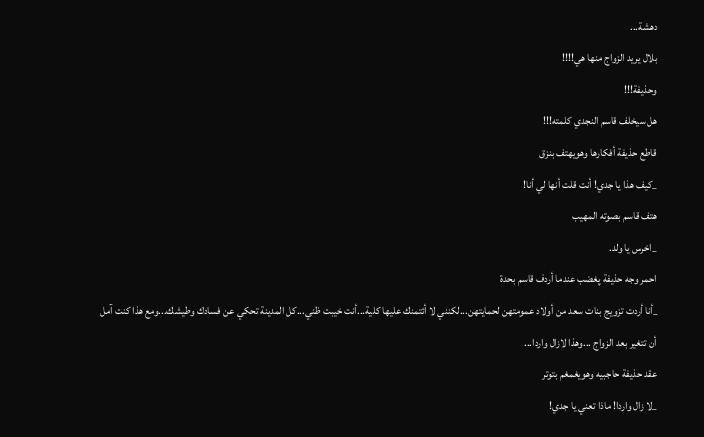دهشة...
بلال يريد الزواج منها هي!!!!
وحذيفة!!!
هل سيخلف قاسم النجدي كلمته!!!
قاطع حذيفة أفكارها وهويهتف بنزق
_كيف هذا يا جدي! أنت قلت أنها لي أنا!
هتف قاسم بصوته المهيب
_اخرس يا ولد.
احمر وجه حذيفة پغضب عندما أردف قاسم بحدة
_أنا أردت تزويج بنات سعد من أولاد عمومتهن لحمايتهن...لكنني لا أئتمنك عليها كلية...أنت خيبت ظني...كل المدينة تحكي عن فسادك وطيشك...ومع هذا كنت آمل أن تتغير بعد الزواج ...وهذا لازال واردا...
عقد حذيفة حاجبيه وهويغمغم بتوتر
_لا زال واردا! ماذا تعني يا جدي!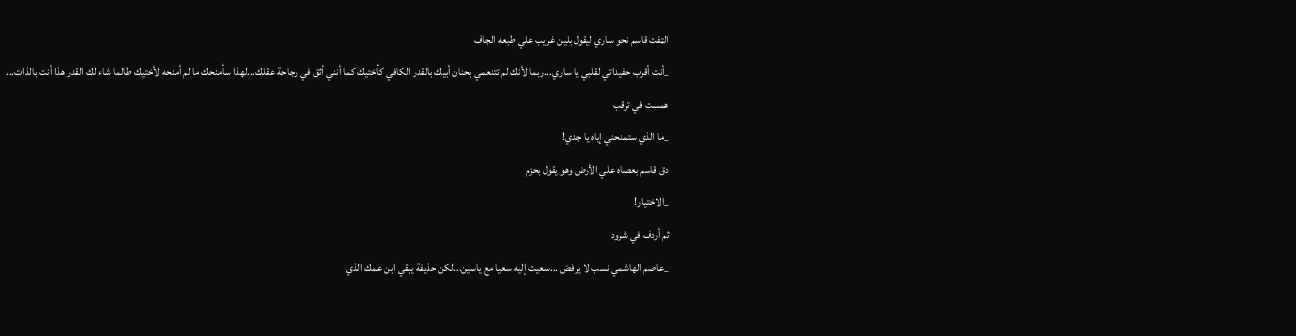الټفت قاسم نحو ساري ليقول بلين غريب علي طبعه الجاف
_أنت أقرب حفيداتي لقلبي يا ساري...ربما لأنك لم تتنعمي بحنان أبيك بالقدر الكافي كأختيك كما أنني أثق في رجاحة عقلك...لهذا سأمنحك ما لم أمنحه لأختيك طالما شاء لك القدر هذا أنت بالذات...
همست في ترقب
_ما الذي ستمنحني إياه يا جدي!
دق قاسم بعصاه علي الأرض وهو يقول بحزم
_الاختيار!
ثم أردف في شرود
_عاصم الهاشمي نسب لا يرفض ...سعيت إليه سعيا مع ياسين...لكن حذيفة يبقي ابن عمك الذي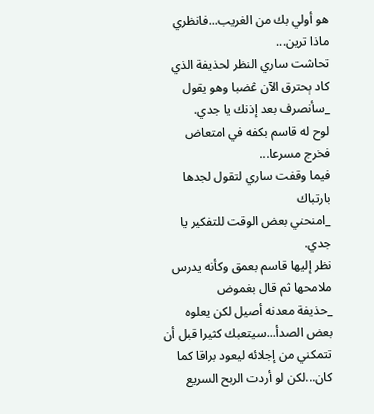هو أولي بك من الغريب...فانظري ماذا ترين...
تحاشت ساري النظر لحذيفة الذي كاد ېحترق الآن ڠضبا وهو يقول
_سأنصرف بعد إذنك يا جدي.
لوح له قاسم بكفه في امتعاض فخرج مسرعا...
فيما وقفت ساري لتقول لجدها بارتباك
_امنحني بعض الوقت للتفكير يا جدي.
نظر إليها قاسم بعمق وكأنه يدرس ملامحها ثم قال بغموض
_حذيفة معدنه أصيل لكن يعلوه بعض الصدأ...سيتعبك كثيرا قبل أن تتمكني من إجلائه ليعود براقا كما كان...لكن لو أردت الربح السريع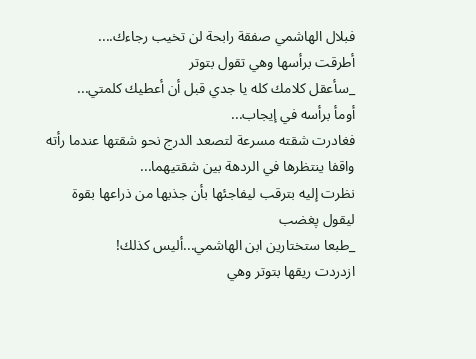فبلال الهاشمي صفقة رابحة لن تخيب رجاءك....
أطرقت برأسها وهي تقول بتوتر
_سأعقل كلامك كله يا جدي قبل أن أعطيك كلمتي...
أومأ برأسه في إيجاب...
فغادرت شقته مسرعة لتصعد الدرج نحو شقتها عندما رأته واقفا ينتظرها في الردهة بين شقتيهما...
نظرت إليه بترقب ليفاجئها بأن جذبها من ذراعها بقوة ليقول پغضب
_طبعا ستختارين ابن الهاشمي...أليس كذلك!
ازدردت ريقها بتوتر وهي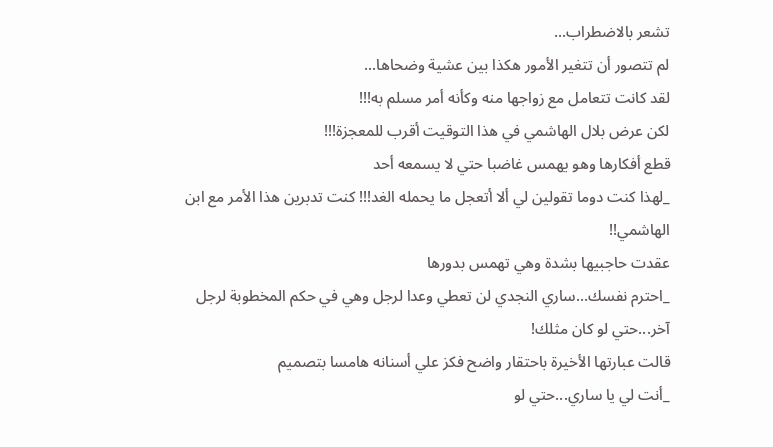تشعر بالاضطراب...
لم تتصور أن تتغير الأمور هكذا بين عشية وضحاها...
لقد كانت تتعامل مع زواجها منه وكأنه أمر مسلم به!!!
لكن عرض بلال الهاشمي في هذا التوقيت أقرب للمعجزة!!!
قطع أفكارها وهو يهمس غاضبا حتي لا يسمعه أحد
_لهذا كنت دوما تقولين لي ألا أتعجل ما يحمله الغد!!! كنت تدبرين هذا الأمر مع ابن الهاشمي!!
عقدت حاجبيها بشدة وهي تهمس بدورها
_احترم نفسك...ساري النجدي لن تعطي وعدا لرجل وهي في حكم المخطوبة لرجل آخر...حتي لو كان مثلك!
قالت عبارتها الأخيرة باحتقار واضح فكز علي أسنانه هامسا بتصميم
_أنت لي يا ساري...حتي لو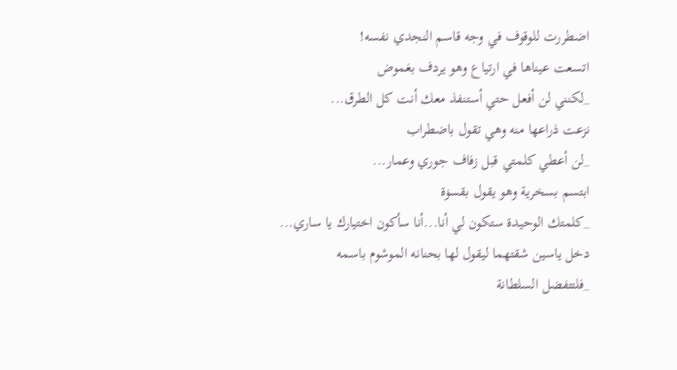اضطررت للوقوف في وجه قاسم النجدي نفسه!
اتسعت عيناها في ارتياع وهو يردف بغموض
_لكنني لن أفعل حتي أستنفذ معك أنت كل الطرق...
نزعت ذراعها منه وهي تقول باضطراب
_لن أعطي كلمتي قبل زفاف جوري وعمار...
ابتسم بسخرية وهو يقول بقسۏة
_كلمتك الوحيدة ستكون لي أنا...أنا سأكون اختيارك يا ساري...
دخل ياسين شقتهما ليقول لها بحنانه الموشوم باسمه
_فلتتفضل السلطانة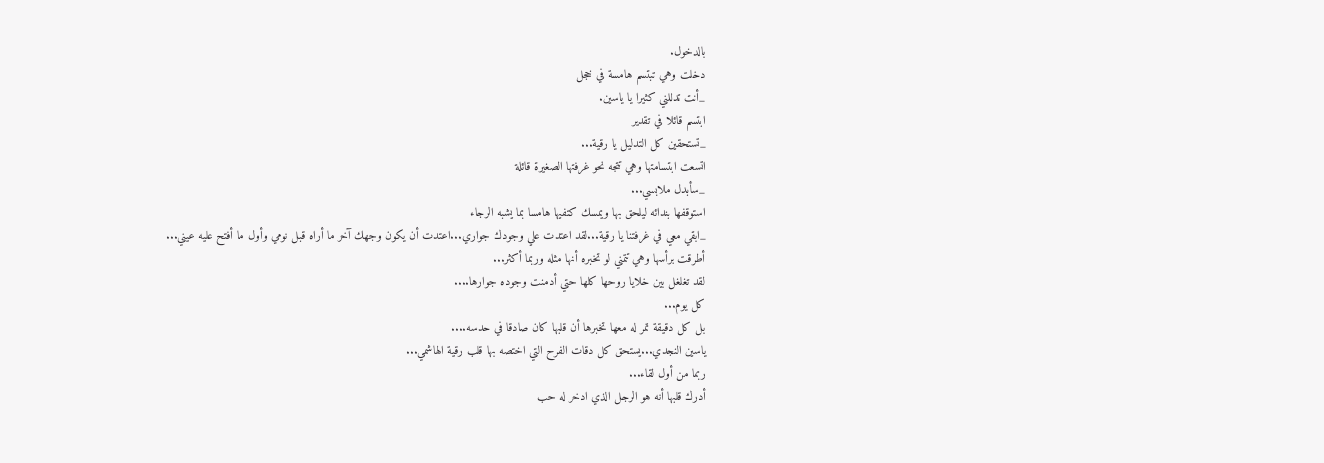بالدخول.
دخلت وهي تبتسم هامسة في خجل
_أنت تدللني كثيرا يا ياسين.
ابتسم قائلا في تقدير
_تستحقين كل التدليل يا رقية...
اتسعت ابتسامتها وهي تتجه نحو غرفتها الصغيرة قائلة
_سأبدل ملابسي...
استوقفها بندائه ليلحق بها ويمسك كتفيها هامسا بما يشبه الرجاء
_ابقي معي في غرفتنا يا رقية...لقد اعتدت علي وجودك جواري...اعتدت أن يكون وجهك آخر ما أراه قبل نومي وأول ما أفتح عليه عيني...
أطرقت برأسها وهي تتمني لو تخبره أنها مثله وربما أكثر...
لقد تغلغل بين خلايا روحها كلها حتي أدمنت وجوده جوارها....
كل يوم...
بل كل دقيقة تمر له معها تخبرها أن قلبها كان صادقا في حدسه....
ياسين النجدي...يستحق كل دقات الفرح التي اختصه بها قلب رقية الهاشمي...
ربما من أول لقاء...
أدرك قلبها أنه هو الرجل الذي ادخر له حب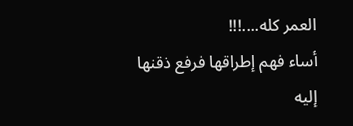العمر كله....!!!
أساء فهم إطراقها فرفع ذقنها إليه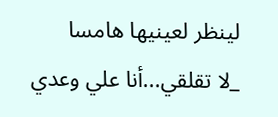لينظر لعينيها هامسا
_لا تقلقي...أنا علي وعدي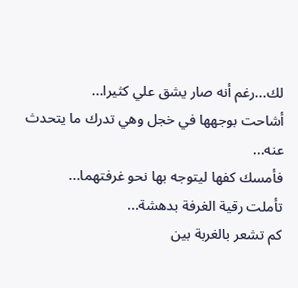لك...رغم أنه صار يشق علي كثيرا...
أشاحت بوجهها في خجل وهي تدرك ما يتحدث عنه...
فأمسك كفها ليتوجه بها نحو غرفتهما...
تأملت رقية الغرفة بدهشة...
كم تشعر بالغربة بين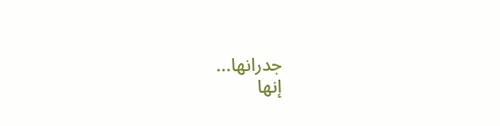جدرانها...
إنها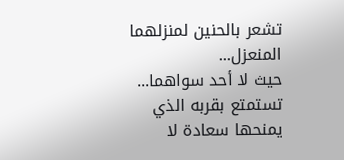تشعر بالحنين لمنزلهما المنعزل...
حيث لا أحد سواهما...
تستمتع بقربه الذي يمنحها سعادة لا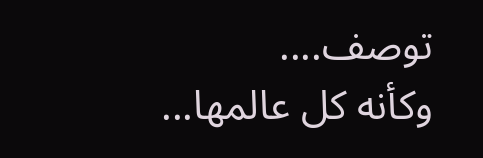توصف....
وكأنه كل عالمها...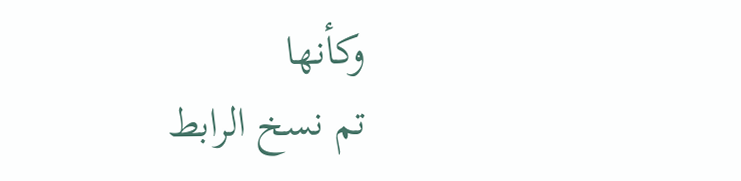وكأنها
تم نسخ الرابط